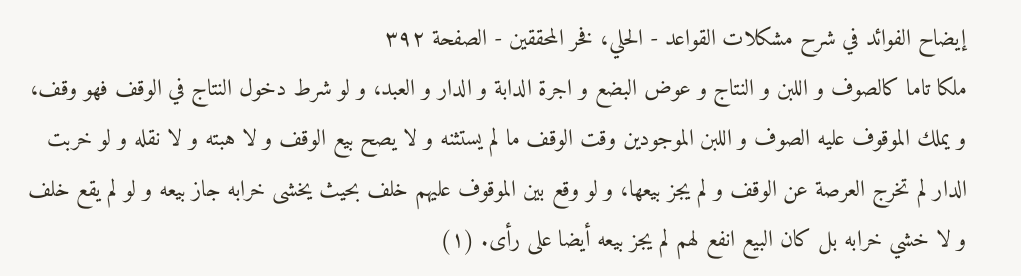إيضاح الفوائد في شرح مشكلات القواعد - الحلي، فخر المحققين - الصفحة ٣٩٢
ملكا تاما كالصوف و اللبن و النتاج و عوض البضع و اجرة الدابة و الدار و العبد، و لو شرط دخول النتاج في الوقف فهو وقف، و يملك الموقوف عليه الصوف و اللبن الموجودين وقت الوقف ما لم يستثنه و لا يصح بيع الوقف و لا هبته و لا نقله و لو خربت الدار لم تخرج العرصة عن الوقف و لم يجز بيعها، و لو وقع بين الموقوف عليهم خلف بحيث يخشى خرابه جاز بيعه و لو لم يقع خلف و لا خشي خرابه بل كان البيع انفع لهم لم يجز بيعه أيضا على رأى. (١)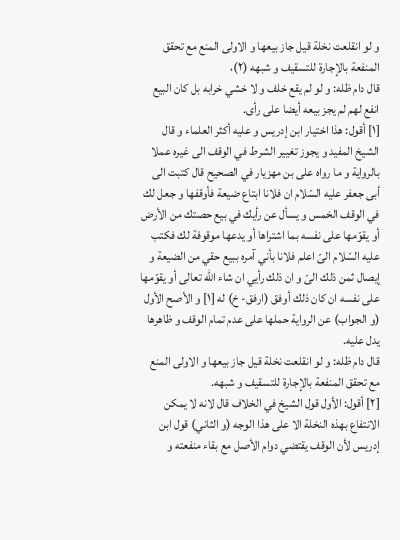و لو انقلعت نخلة قيل جاز بيعها و الاولى المنع مع تحقق المنفعة بالإجارة للتسقيف و شبهه (٢)،
قال دام ظله: و لو لم يقع خلف و لا خشي خرابه بل كان البيع انفع لهم لم يجز بيعه أيضا على رأى.
[١] أقول: هذا اختيار ابن إدريس و عليه أكثر العلماء و قال الشيخ المفيد و يجوز تغيير الشرط في الوقف الى غيره عملا بالرواية و ما رواه على بن مهزيار في الصحيح قال كتبت الى أبى جعفر عليه السّلام ان فلانا ابتاع ضيعة فأوقفها و جعل لك في الوقف الخمس و يسأل عن رأيك في بيع حصتك من الأرض أو يقوّمها على نفسه بما اشتراها أو يدعها موقوفة لك فكتب عليه السّلام الىّ اعلم فلانا بأني آمره ببيع حقي من الضيعة و إيصال ثمن ذلك الىّ و ان ذلك رأيي ان شاء اللّه تعالى أو يقوّمها على نفسه ان كان ذلك أوفق (ارفق- خ) له [١] و الأصح الأول (و الجواب) عن الرواية حملها على عدم تمام الوقف و ظاهرها يدل عليه.
قال دام ظله: و لو انقلعت نخلة قيل جاز بيعها و الاولى المنع مع تحقق المنفعة بالإجارة للتسقيف و شبهه.
[٢] أقول: الأول قول الشيخ في الخلاف قال لانه لا يمكن الانتفاع بهذه النخلة الا على هذا الوجه (و الثاني) قول ابن إدريس لأن الوقف يقتضي دوام الأصل مع بقاء منفعته و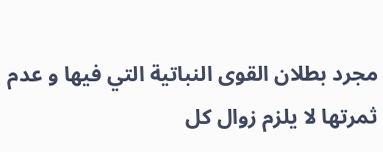مجرد بطلان القوى النباتية التي فيها و عدم ثمرتها لا يلزم زوال كل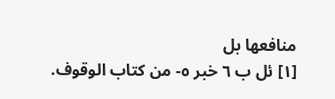منافعها بل
[١] ئل ب ٦ خبر ٥- من كتاب الوقوف.